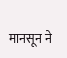मानसून ने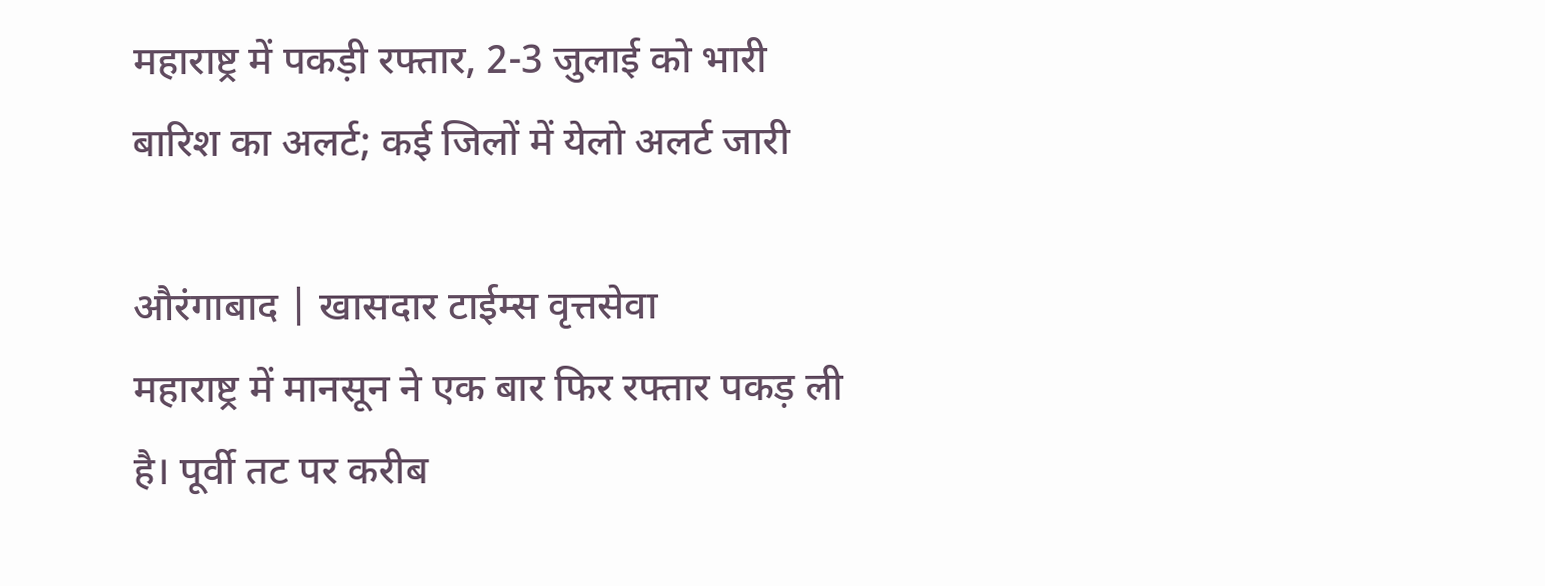महाराष्ट्र में पकड़ी रफ्तार, 2-3 जुलाई को भारी बारिश का अलर्ट; कई जिलों में येलो अलर्ट जारी

औरंगाबाद | खासदार टाईम्स वृत्तसेवा
महाराष्ट्र में मानसून ने एक बार फिर रफ्तार पकड़ ली है। पूर्वी तट पर करीब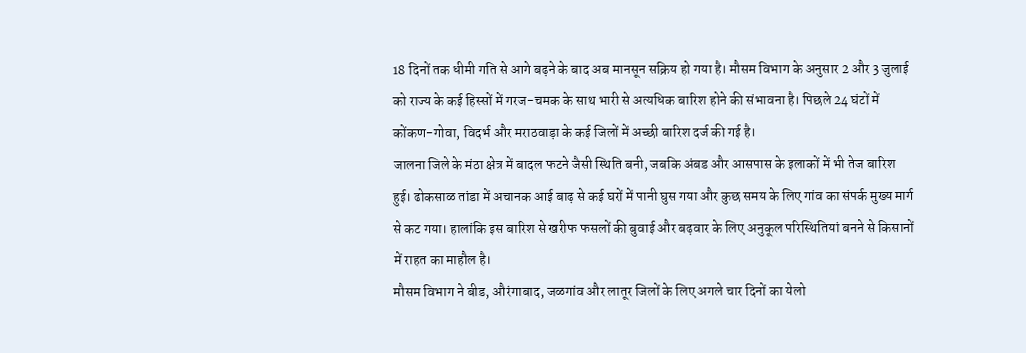18 दिनों तक धीमी गति से आगे बढ़ने के बाद अब मानसून सक्रिय हो गया है। मौसम विभाग के अनुसार 2 और 3 जुलाई को राज्य के कई हिस्सों में गरज-चमक के साथ भारी से अत्यधिक बारिश होने की संभावना है। पिछले 24 घंटों में कोंकण-गोवा, विदर्भ और मराठवाड़ा के कई जिलों में अच्छी बारिश दर्ज की गई है।
जालना जिले के मंठा क्षेत्र में बादल फटने जैसी स्थिति बनी, जबकि अंबड और आसपास के इलाकों में भी तेज बारिश हुई। ढोकसाळ तांडा में अचानक आई बाढ़ से कई घरों में पानी घुस गया और कुछ समय के लिए गांव का संपर्क मुख्य मार्ग से कट गया। हालांकि इस बारिश से खरीफ फसलों की बुवाई और बढ़वार के लिए अनुकूल परिस्थितियां बनने से किसानों में राहत का माहौल है।
मौसम विभाग ने बीड, औरंगाबाद, जळगांव और लातूर जिलों के लिए अगले चार दिनों का येलो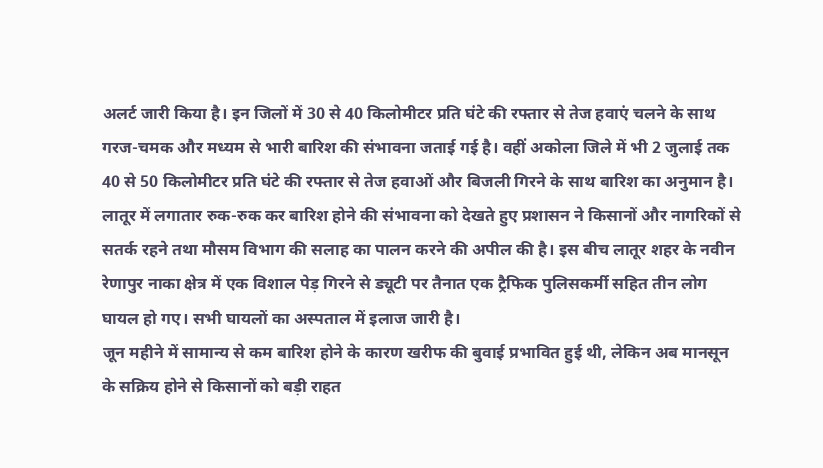अलर्ट जारी किया है। इन जिलों में 30 से 40 किलोमीटर प्रति घंटे की रफ्तार से तेज हवाएं चलने के साथ गरज-चमक और मध्यम से भारी बारिश की संभावना जताई गई है। वहीं अकोला जिले में भी 2 जुलाई तक 40 से 50 किलोमीटर प्रति घंटे की रफ्तार से तेज हवाओं और बिजली गिरने के साथ बारिश का अनुमान है।
लातूर में लगातार रुक-रुक कर बारिश होने की संभावना को देखते हुए प्रशासन ने किसानों और नागरिकों से सतर्क रहने तथा मौसम विभाग की सलाह का पालन करने की अपील की है। इस बीच लातूर शहर के नवीन रेणापुर नाका क्षेत्र में एक विशाल पेड़ गिरने से ड्यूटी पर तैनात एक ट्रैफिक पुलिसकर्मी सहित तीन लोग घायल हो गए। सभी घायलों का अस्पताल में इलाज जारी है।
जून महीने में सामान्य से कम बारिश होने के कारण खरीफ की बुवाई प्रभावित हुई थी, लेकिन अब मानसून के सक्रिय होने से किसानों को बड़ी राहत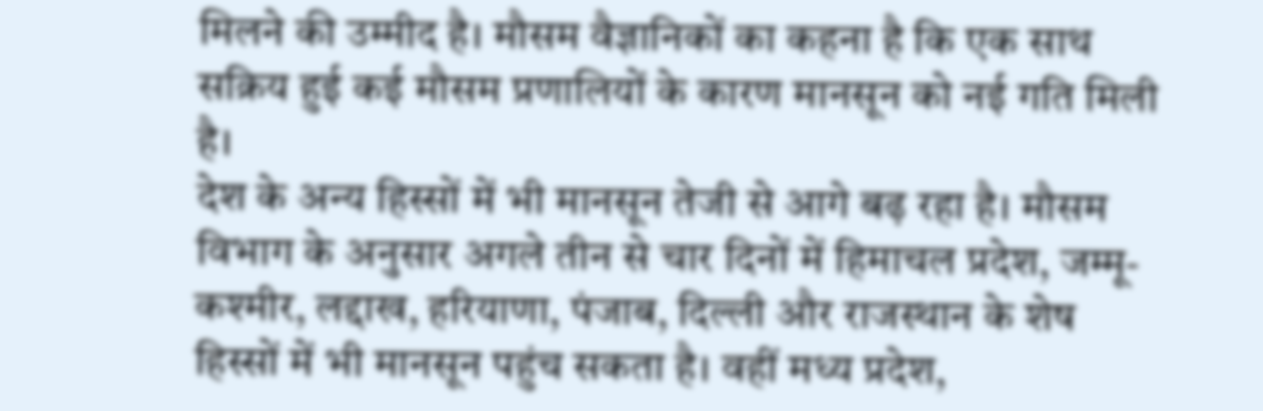मिलने की उम्मीद है। मौसम वैज्ञानिकों का कहना है कि एक साथ सक्रिय हुई कई मौसम प्रणालियों के कारण मानसून को नई गति मिली है।
देश के अन्य हिस्सों में भी मानसून तेजी से आगे बढ़ रहा है। मौसम विभाग के अनुसार अगले तीन से चार दिनों में हिमाचल प्रदेश, जम्मू-कश्मीर, लद्दाख, हरियाणा, पंजाब, दिल्ली और राजस्थान के शेष हिस्सों में भी मानसून पहुंच सकता है। वहीं मध्य प्रदेश,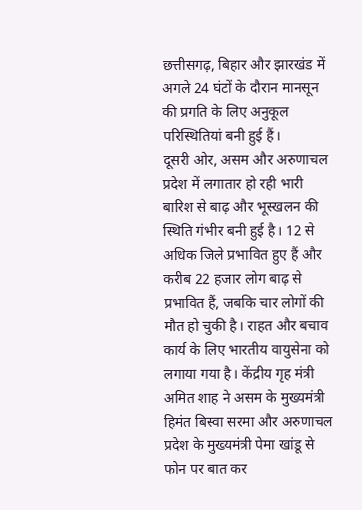छत्तीसगढ़, बिहार और झारखंड में अगले 24 घंटों के दौरान मानसून की प्रगति के लिए अनुकूल परिस्थितियां बनी हुई हैं।
दूसरी ओर, असम और अरुणाचल प्रदेश में लगातार हो रही भारी बारिश से बाढ़ और भूस्खलन की स्थिति गंभीर बनी हुई है। 12 से अधिक जिले प्रभावित हुए हैं और करीब 22 हजार लोग बाढ़ से प्रभावित हैं, जबकि चार लोगों की मौत हो चुकी है। राहत और बचाव कार्य के लिए भारतीय वायुसेना को लगाया गया है। केंद्रीय गृह मंत्री अमित शाह ने असम के मुख्यमंत्री हिमंत बिस्वा सरमा और अरुणाचल प्रदेश के मुख्यमंत्री पेमा खांडू से फोन पर बात कर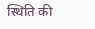स्थिति की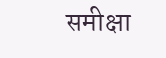समीक्षा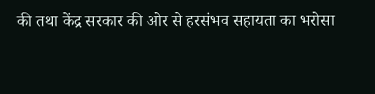की तथा केंद्र सरकार की ओर से हरसंभव सहायता का भरोसा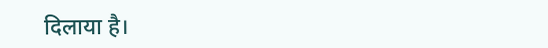दिलाया है।